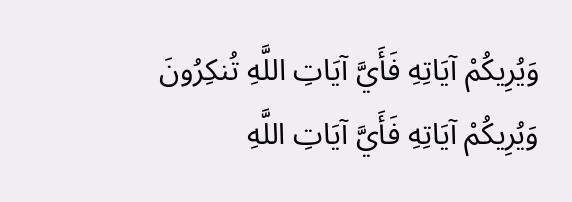وَيُرِيكُمْ آيَاتِهِ فَأَيَّ آيَاتِ اللَّهِ تُنكِرُونَ
وَيُرِيكُمْ آيَاتِهِ فَأَيَّ آيَاتِ اللَّهِ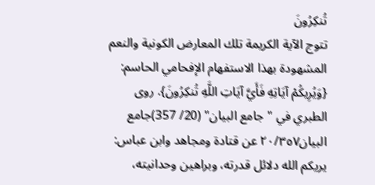تُنكِرُونَ
تتوج الآية الكريمة تلك المعارض الكونية والنعم المشهودة بهذا الاستفهام الإفحامي الحاسم: {وَيُرِيكُمْ آيَاتِهِ فَأَيَّ آيَاتِ اللَّهِ تُنكِرُونَ}. روى الطبري في "جامع البيان" (20/ 357)جامع البيان٢٠/٣٥٧ عن قتادة ومجاهد وابن عباس: يريكم الله دلائل قدرته، وبراهين وحدانيته،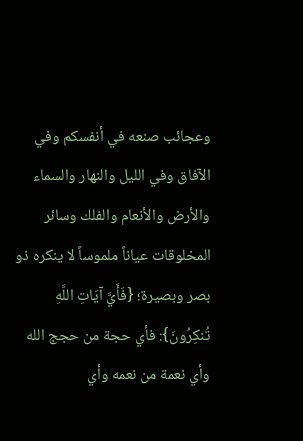وعجائب صنعه في أنفسكم وفي الآفاق وفي الليل والنهار والسماء والأرض والأنعام والفلك وسائر المخلوقات عياناً ملموساً لا ينكره ذو بصر وبصيرة؛ {فَأَيَّ آيَاتِ اللَّهِ تُنكِرُونَ}: فأي حجة من حجج الله وأي نعمة من نعمه وأي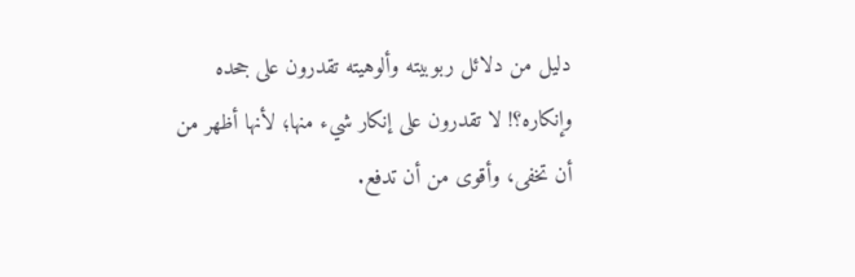دليل من دلائل ربوبيته وألوهيته تقدرون على جحده وإنكاره؟! لا تقدرون على إنكار شيء منها؛ لأنها أظهر من أن تخفى، وأقوى من أن تدفع.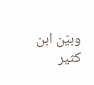وبيّن ابن كثير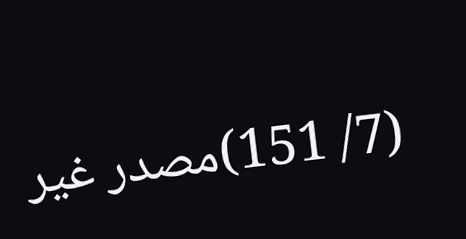(7/ 151)مصدر غير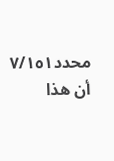محدد٧/١٥١ أن هذا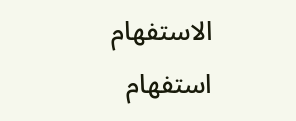الاستفهام استفهام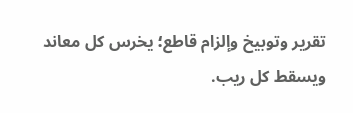تقرير وتوبيخ وإلزام قاطع؛ يخرس كل معاند ويسقط كل ريب.